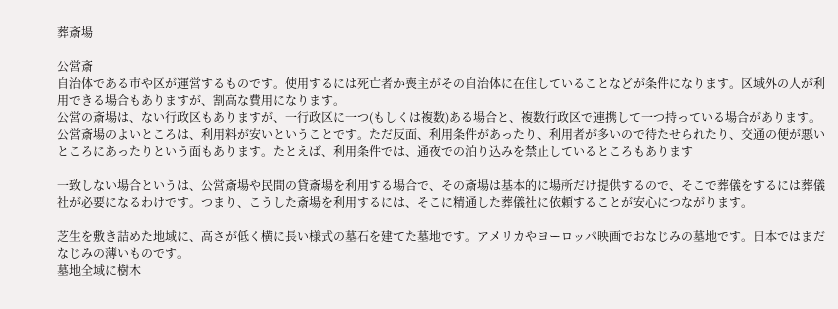葬斎場

公営斎
自治体である市や区が運営するものです。使用するには死亡者か喪主がその自治体に在住していることなどが条件になります。区域外の人が利用できる場合もありますが、割高な費用になります。
公営の斎場は、ない行政区もありますが、一行政区に一つ(もしくは複数)ある場合と、複数行政区で連携して一つ持っている場合があります。
公営斎場のよいところは、利用料が安いということです。ただ反面、利用条件があったり、利用者が多いので待たせられたり、交通の便が悪いところにあったりという面もあります。たとえば、利用条件では、通夜での泊り込みを禁止しているところもあります

一致しない場合というは、公営斎場や民間の貸斎場を利用する場合で、その斎場は基本的に場所だけ提供するので、そこで葬儀をするには葬儀社が必要になるわけです。つまり、こうした斎場を利用するには、そこに精通した葬儀社に依頼することが安心につながります。

芝生を敷き詰めた地域に、高さが低く横に長い様式の墓石を建てた墓地です。アメリカやヨーロッパ映画でおなじみの墓地です。日本ではまだなじみの薄いものです。
墓地全域に樹木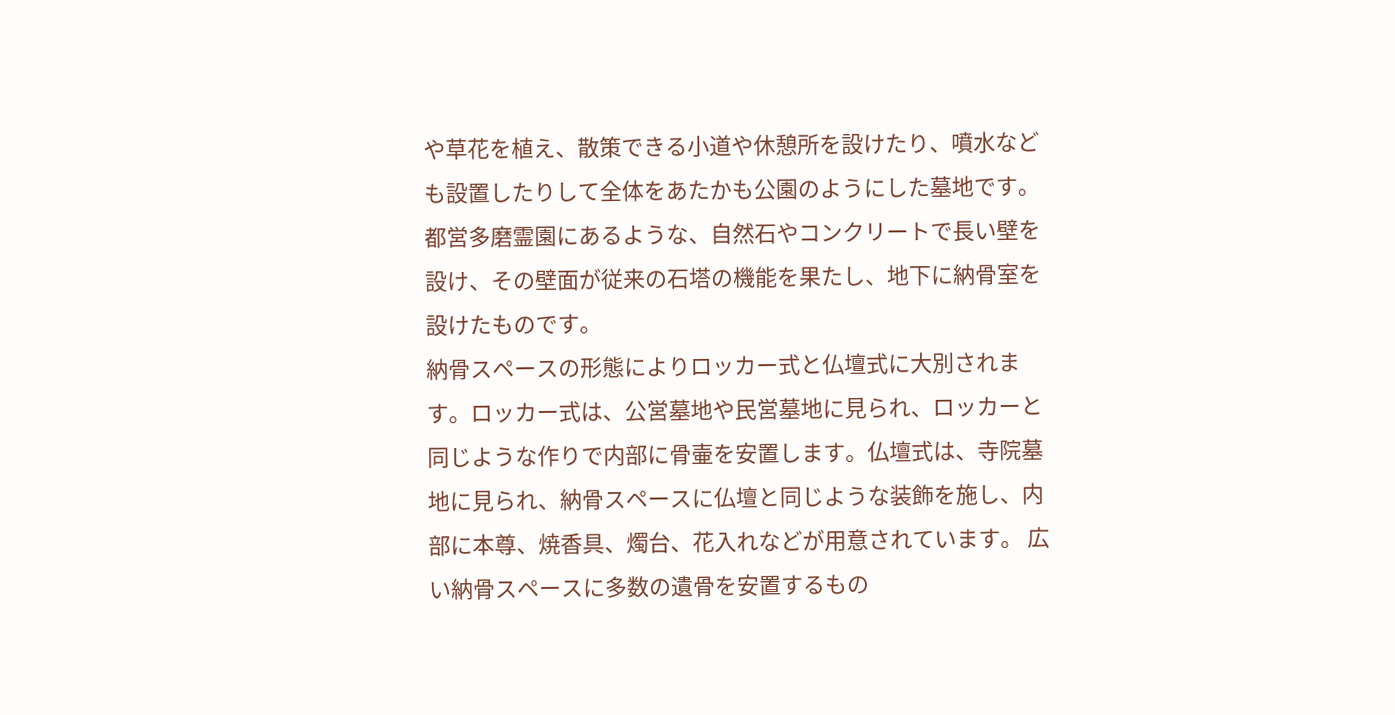や草花を植え、散策できる小道や休憩所を設けたり、噴水なども設置したりして全体をあたかも公園のようにした墓地です。
都営多磨霊園にあるような、自然石やコンクリートで長い壁を設け、その壁面が従来の石塔の機能を果たし、地下に納骨室を設けたものです。
納骨スペースの形態によりロッカー式と仏壇式に大別されます。ロッカー式は、公営墓地や民営墓地に見られ、ロッカーと同じような作りで内部に骨壷を安置します。仏壇式は、寺院墓地に見られ、納骨スペースに仏壇と同じような装飾を施し、内部に本尊、焼香具、燭台、花入れなどが用意されています。 広い納骨スペースに多数の遺骨を安置するもの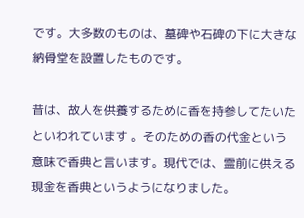です。大多数のものは、墓碑や石碑の下に大きな納骨堂を設置したものです。

昔は、故人を供養するために香を持参してたいたといわれています 。そのための香の代金という意味で香典と言います。現代では、霊前に供える現金を香典というようになりました。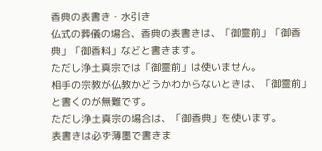香典の表書き・水引き
仏式の葬儀の場合、香典の表書きは、「御霊前」「御香典」「御香料」などと書きます。
ただし浄土真宗では「御霊前」は使いません。
相手の宗教が仏教かどうかわからないときは、「御霊前」と書くのが無難です。
ただし浄土真宗の場合は、「御香典」を使います。
表書きは必ず薄墨で書きま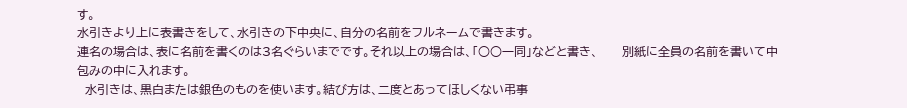す。
水引きより上に表書きをして、水引きの下中央に、自分の名前をフルネームで書きます。
連名の場合は、表に名前を書くのは3名ぐらいまでです。それ以上の場合は、「○○一同」などと書き、      別紙に全員の名前を書いて中包みの中に入れます。
  水引きは、黒白または銀色のものを使います。結び方は、二度とあってほしくない弔事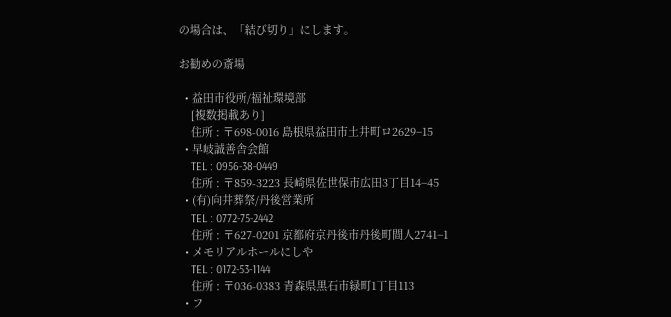の場合は、「結び切り」にします。

お勧めの斎場

  • 益田市役所/福祉環境部
    [複数掲載あり]
    住所 : 〒698-0016 島根県益田市土井町ロ2629−15
  • 早岐誠善舎会館
    TEL : 0956-38-0449
    住所 : 〒859-3223 長崎県佐世保市広田3丁目14−45
  • (有)向井葬祭/丹後営業所
    TEL : 0772-75-2442
    住所 : 〒627-0201 京都府京丹後市丹後町間人2741−1
  • メモリアルホールにしや
    TEL : 0172-53-1144
    住所 : 〒036-0383 青森県黒石市緑町1丁目113
  • フ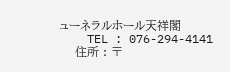ューネラルホール天祥閣
    TEL : 076-294-4141
    住所 : 〒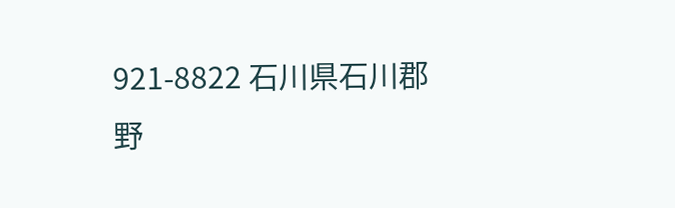921-8822 石川県石川郡野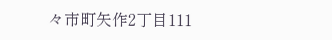々市町矢作2丁目111